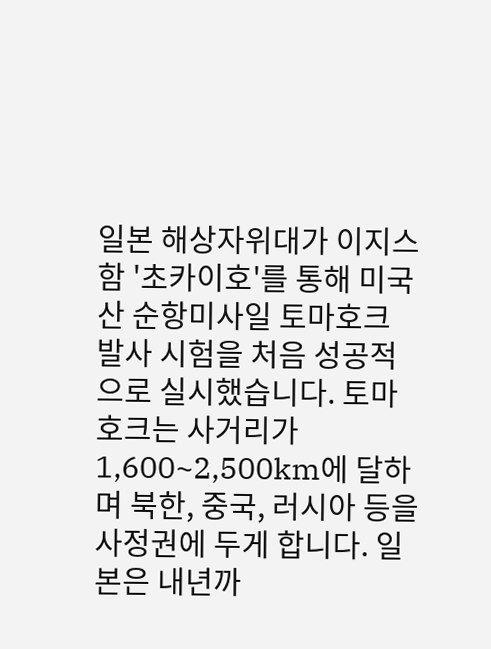일본 해상자위대가 이지스함 '초카이호'를 통해 미국산 순항미사일 토마호크 발사 시험을 처음 성공적으로 실시했습니다. 토마호크는 사거리가 1,600~2,500km에 달하며 북한, 중국, 러시아 등을 사정권에 두게 합니다. 일본은 내년까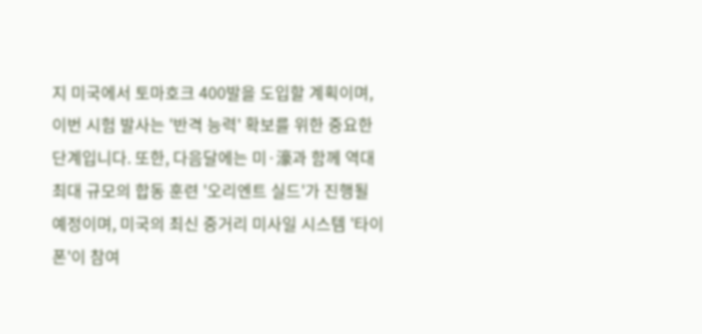지 미국에서 토마호크 400발을 도입할 계획이며, 이번 시험 발사는 '반격 능력' 확보를 위한 중요한 단계입니다. 또한, 다음달에는 미·濠과 함께 역대 최대 규모의 합동 훈련 '오리엔트 실드'가 진행될 예정이며, 미국의 최신 중거리 미사일 시스템 '타이폰'이 참여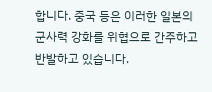합니다. 중국 등은 이러한 일본의 군사력 강화를 위협으로 간주하고 반발하고 있습니다.